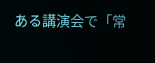ある講演会で「常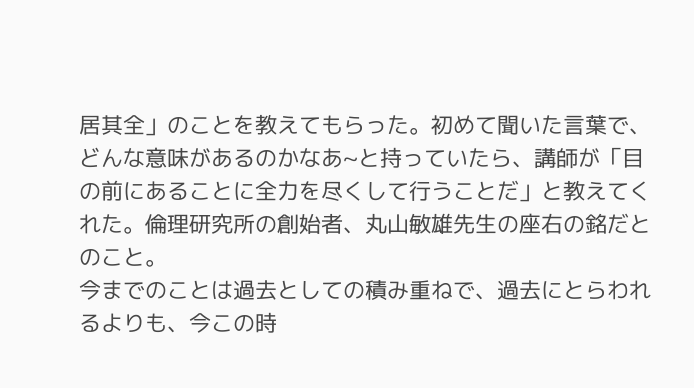居其全」のことを教えてもらった。初めて聞いた言葉で、どんな意味があるのかなあ~と持っていたら、講師が「目の前にあることに全力を尽くして行うことだ」と教えてくれた。倫理研究所の創始者、丸山敏雄先生の座右の銘だとのこと。
今までのことは過去としての積み重ねで、過去にとらわれるよりも、今この時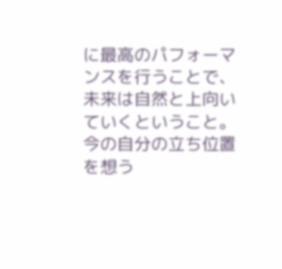に最高のパフォーマンスを行うことで、未来は自然と上向いていくということ。
今の自分の立ち位置を想う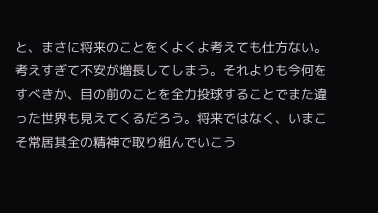と、まさに将来のことをくよくよ考えても仕方ない。考えすぎて不安が増長してしまう。それよりも今何をすべきか、目の前のことを全力投球することでまた違った世界も見えてくるだろう。将来ではなく、いまこそ常居其全の精神で取り組んでいこう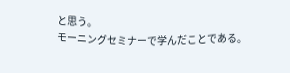と思う。
モーニングセミナーで学んだことである。